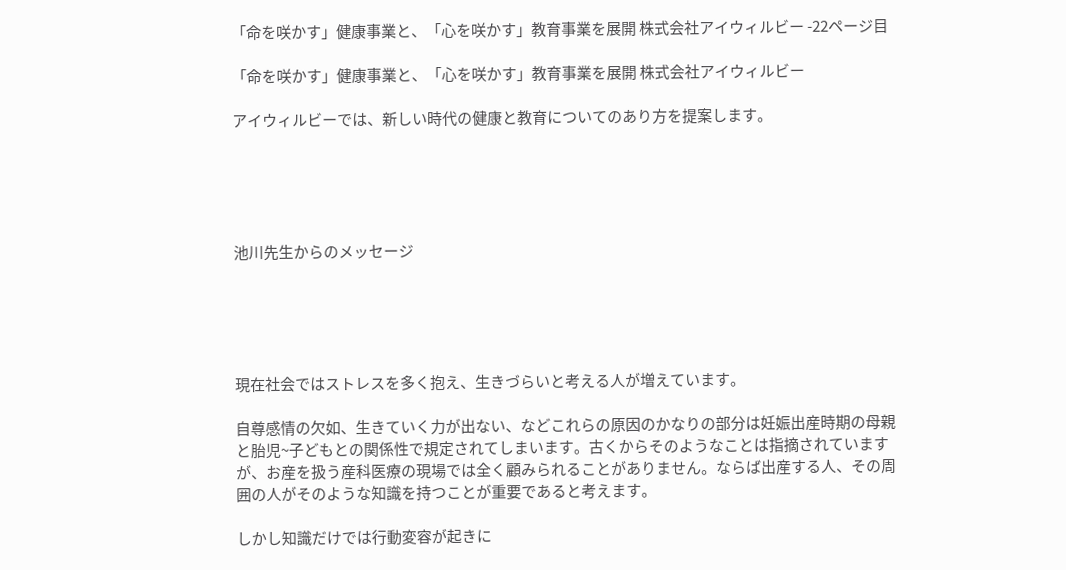「命を咲かす」健康事業と、「心を咲かす」教育事業を展開 株式会社アイウィルビー -22ページ目

「命を咲かす」健康事業と、「心を咲かす」教育事業を展開 株式会社アイウィルビー

アイウィルビーでは、新しい時代の健康と教育についてのあり方を提案します。





池川先生からのメッセージ





現在社会ではストレスを多く抱え、生きづらいと考える人が増えています。

自尊感情の欠如、生きていく力が出ない、などこれらの原因のかなりの部分は妊娠出産時期の母親と胎児~子どもとの関係性で規定されてしまいます。古くからそのようなことは指摘されていますが、お産を扱う産科医療の現場では全く顧みられることがありません。ならば出産する人、その周囲の人がそのような知識を持つことが重要であると考えます。

しかし知識だけでは行動変容が起きに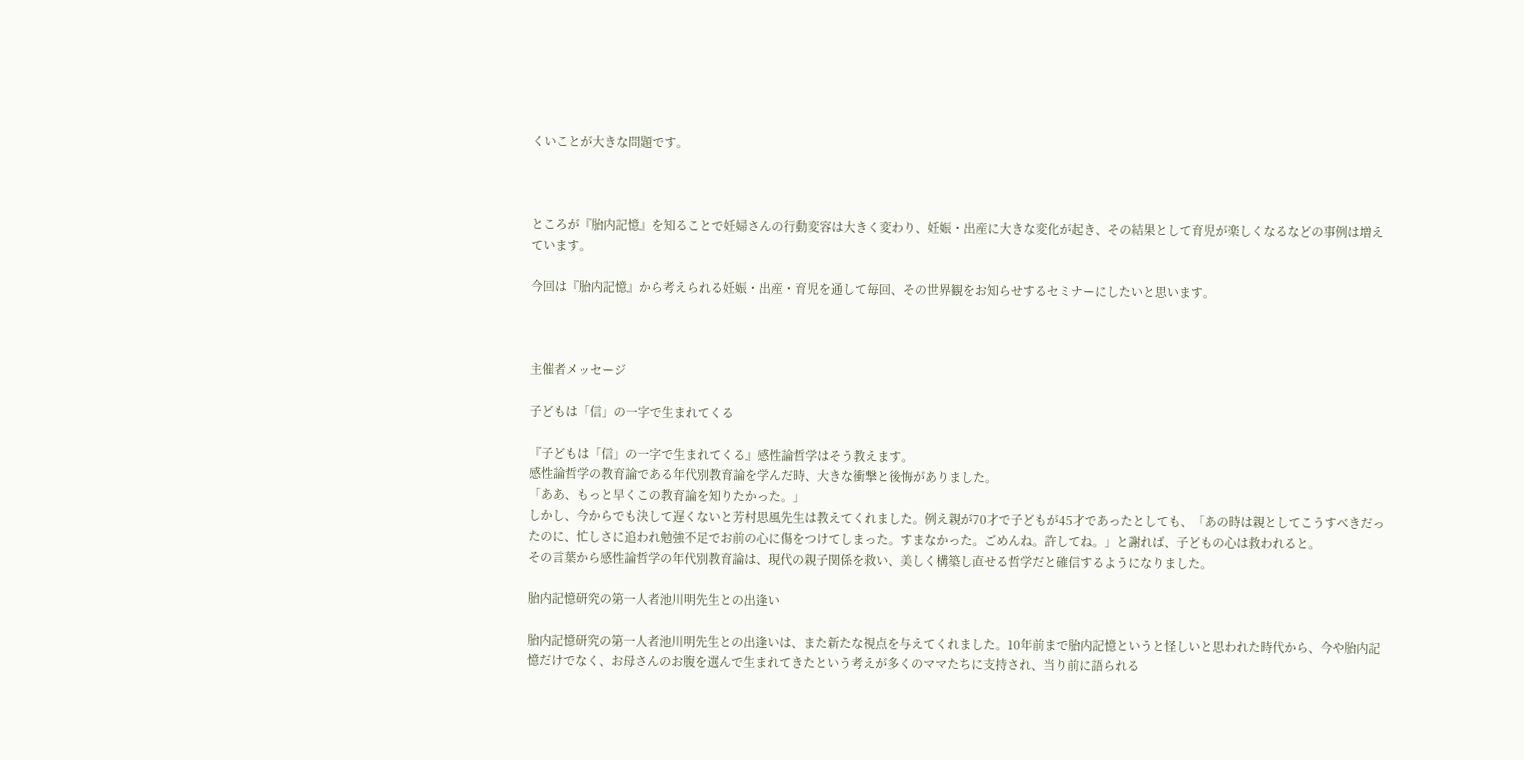くいことが大きな問題です。



ところが『胎内記憶』を知ることで妊婦さんの行動変容は大きく変わり、妊娠・出産に大きな変化が起き、その結果として育児が楽しくなるなどの事例は増えています。

今回は『胎内記憶』から考えられる妊娠・出産・育児を通して毎回、その世界観をお知らせするセミナーにしたいと思います。



主催者メッセージ

子どもは「信」の一字で生まれてくる

『子どもは「信」の一字で生まれてくる』感性論哲学はそう教えます。
感性論哲学の教育論である年代別教育論を学んだ時、大きな衝撃と後悔がありました。
「ああ、もっと早くこの教育論を知りたかった。」
しかし、今からでも決して遅くないと芳村思風先生は教えてくれました。例え親が70才で子どもが45才であったとしても、「あの時は親としてこうすべきだったのに、忙しさに追われ勉強不足でお前の心に傷をつけてしまった。すまなかった。ごめんね。許してね。」と謝れば、子どもの心は救われると。
その言葉から感性論哲学の年代別教育論は、現代の親子関係を救い、美しく構築し直せる哲学だと確信するようになりました。

胎内記憶研究の第一人者池川明先生との出逢い

胎内記憶研究の第一人者池川明先生との出逢いは、また新たな視点を与えてくれました。10年前まで胎内記憶というと怪しいと思われた時代から、今や胎内記憶だけでなく、お母さんのお腹を選んで生まれてきたという考えが多くのママたちに支持され、当り前に語られる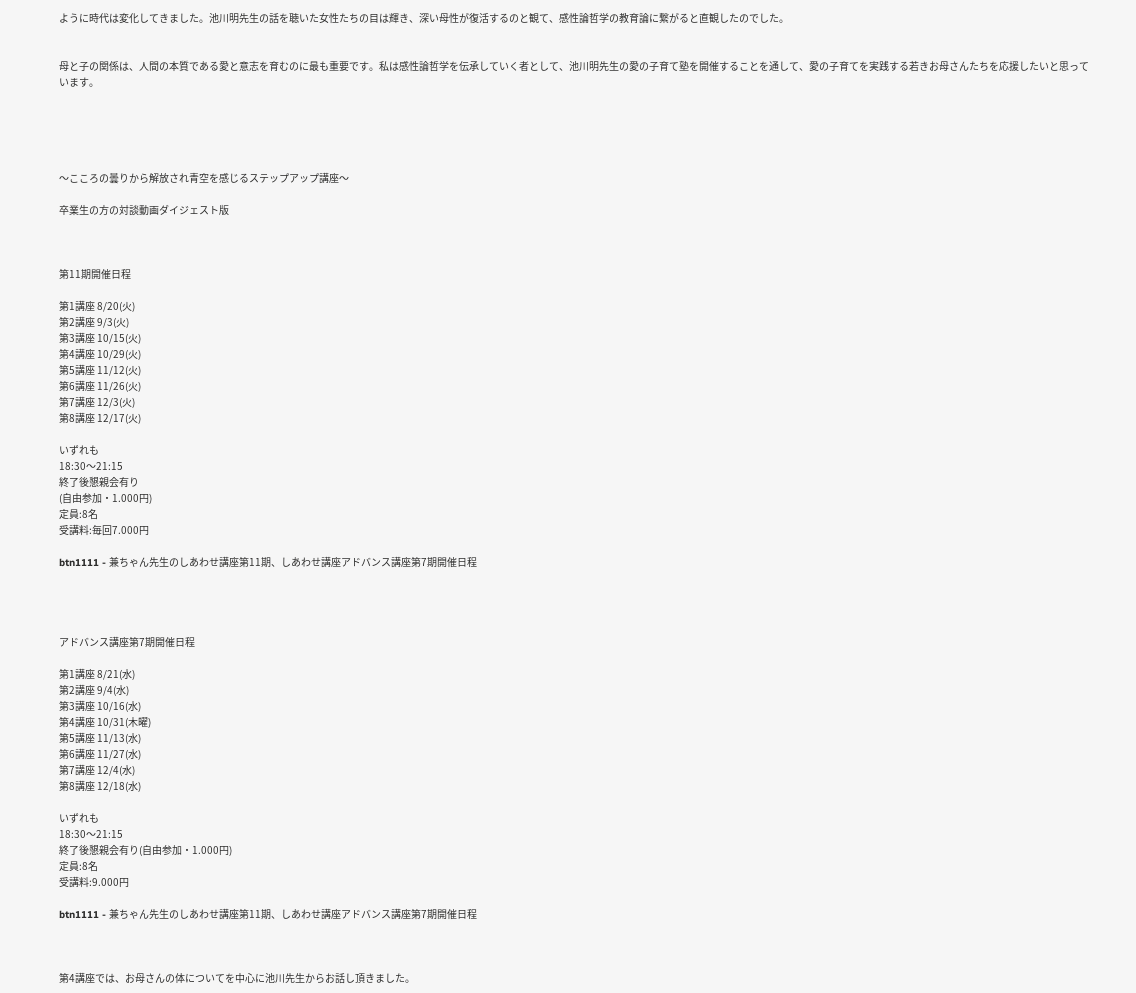ように時代は変化してきました。池川明先生の話を聴いた女性たちの目は輝き、深い母性が復活するのと観て、感性論哲学の教育論に繋がると直観したのでした。


母と子の関係は、人間の本質である愛と意志を育むのに最も重要です。私は感性論哲学を伝承していく者として、池川明先生の愛の子育て塾を開催することを通して、愛の子育てを実践する若きお母さんたちを応援したいと思っています。





〜こころの曇りから解放され青空を感じるステップアップ講座〜

卒業生の方の対談動画ダイジェスト版



第11期開催日程

第1講座 8/20(火)
第2講座 9/3(火)
第3講座 10/15(火)
第4講座 10/29(火)
第5講座 11/12(火)
第6講座 11/26(火)
第7講座 12/3(火)
第8講座 12/17(火)

いずれも
18:30〜21:15
終了後懇親会有り
(自由参加・1.000円)
定員:8名
受講料:毎回7.000円

btn1111 - 兼ちゃん先生のしあわせ講座第11期、しあわせ講座アドバンス講座第7期開催日程




アドバンス講座第7期開催日程

第1講座 8/21(水)
第2講座 9/4(水)
第3講座 10/16(水)
第4講座 10/31(木曜)
第5講座 11/13(水)
第6講座 11/27(水)
第7講座 12/4(水)
第8講座 12/18(水)

いずれも
18:30〜21:15
終了後懇親会有り(自由参加・1.000円)
定員:8名
受講料:9.000円

btn1111 - 兼ちゃん先生のしあわせ講座第11期、しあわせ講座アドバンス講座第7期開催日程



第4講座では、お母さんの体についてを中心に池川先生からお話し頂きました。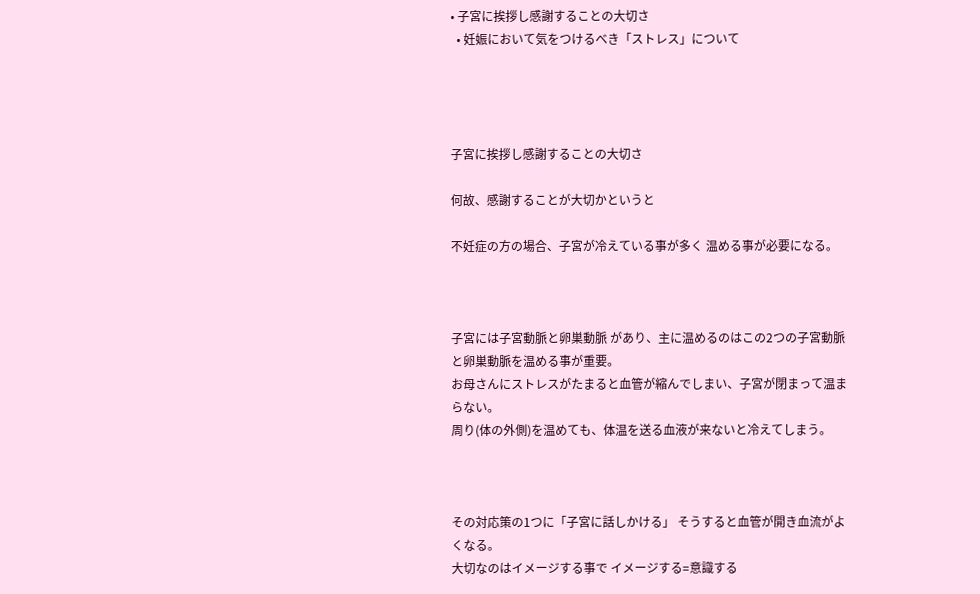• 子宮に挨拶し感謝することの大切さ
  • 妊娠において気をつけるべき「ストレス」について




子宮に挨拶し感謝することの大切さ

何故、感謝することが大切かというと

不妊症の方の場合、子宮が冷えている事が多く 温める事が必要になる。



子宮には子宮動脈と卵巣動脈 があり、主に温めるのはこの2つの子宮動脈と卵巣動脈を温める事が重要。
お母さんにストレスがたまると血管が縮んでしまい、子宮が閉まって温まらない。
周り(体の外側)を温めても、体温を送る血液が来ないと冷えてしまう。



その対応策の1つに「子宮に話しかける」 そうすると血管が開き血流がよくなる。
大切なのはイメージする事で イメージする=意識する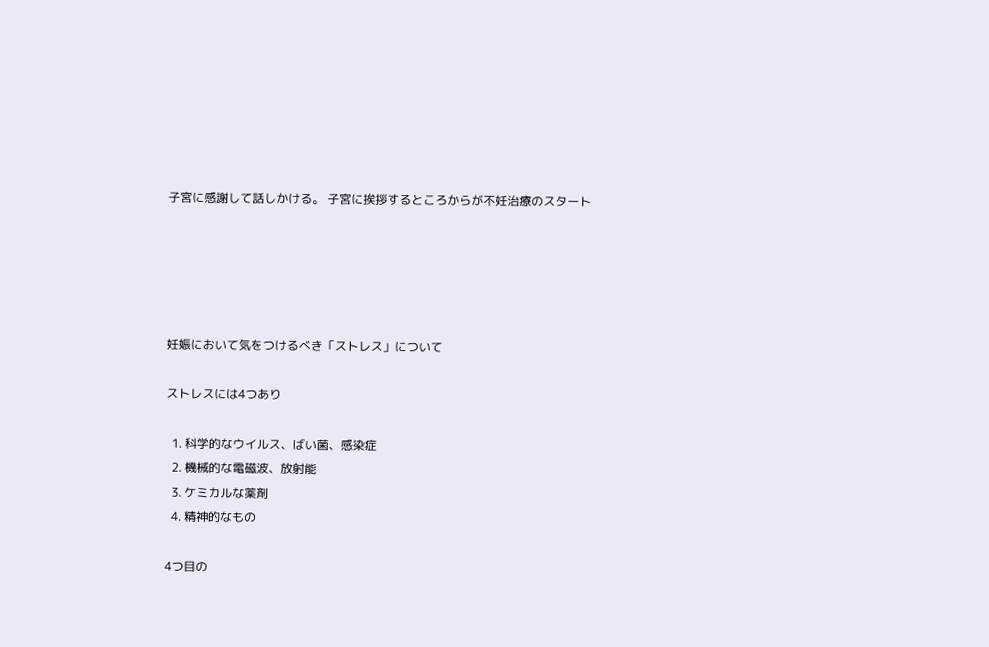子宮に感謝して話しかける。 子宮に挨拶するところからが不妊治療のスタート





妊娠において気をつけるべき「ストレス」について

ストレスには4つあり

  1. 科学的なウイルス、ばい菌、感染症
  2. 機械的な電磁波、放射能
  3. ケミカルな薬剤
  4. 精神的なもの

4つ目の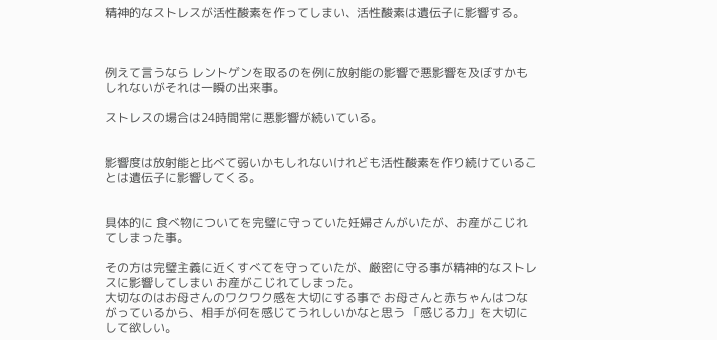精神的なストレスが活性酸素を作ってしまい、活性酸素は遺伝子に影響する。



例えて言うなら レントゲンを取るのを例に放射能の影響で悪影響を及ぼすかもしれないがそれは一瞬の出来事。

ストレスの場合は24時間常に悪影響が続いている。


影響度は放射能と比べて弱いかもしれないけれども活性酸素を作り続けていることは遺伝子に影響してくる。


具体的に 食べ物についてを完璧に守っていた妊婦さんがいたが、お産がこじれてしまった事。

その方は完璧主義に近くすべてを守っていたが、厳密に守る事が精神的なストレスに影響してしまい お産がこじれてしまった。
大切なのはお母さんのワクワク感を大切にする事で お母さんと赤ちゃんはつながっているから、相手が何を感じてうれしいかなと思う 「感じる力」を大切にして欲しい。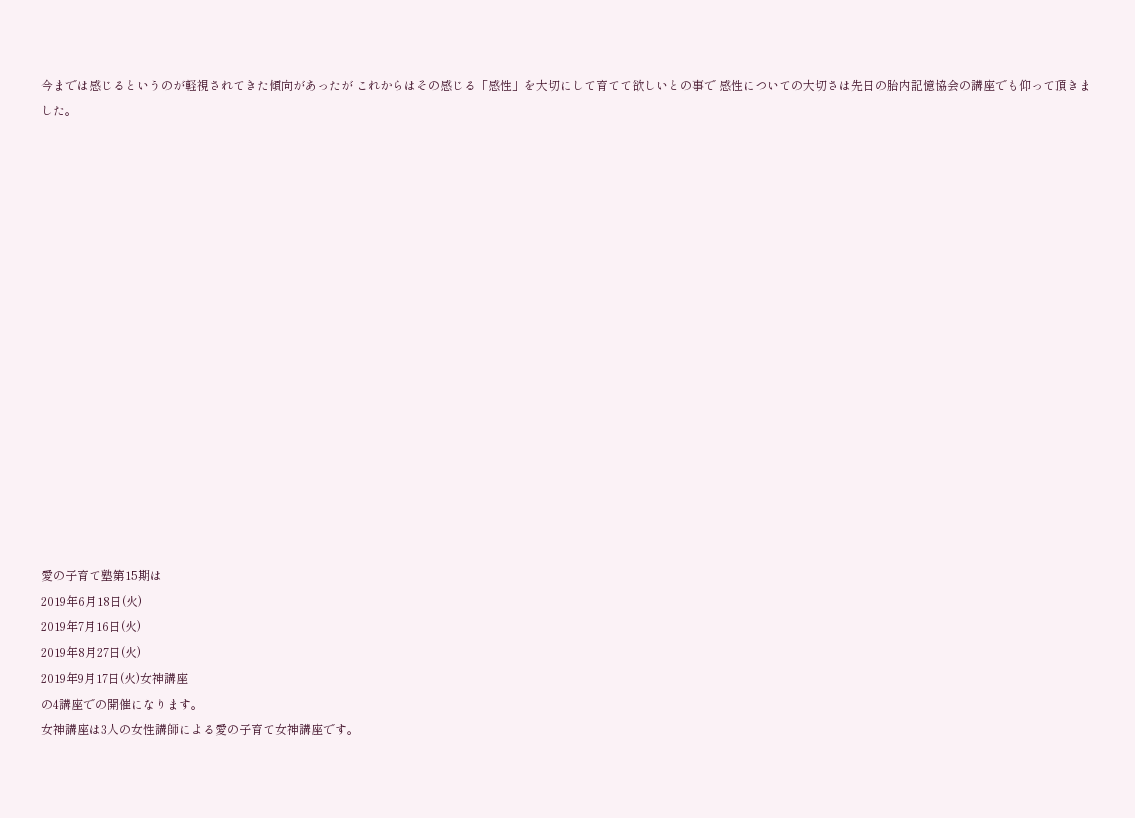今までは感じるというのが軽視されてきた傾向があったが これからはその感じる「感性」を大切にして育てて欲しいとの事で 感性についての大切さは先日の胎内記憶協会の講座でも仰って頂きました。

















愛の子育て塾第15期は
2019年6月18日(火)
2019年7月16日(火)
2019年8月27日(火)
2019年9月17日(火)女神講座
の4講座での開催になります。
女神講座は3人の女性講師による愛の子育て女神講座です。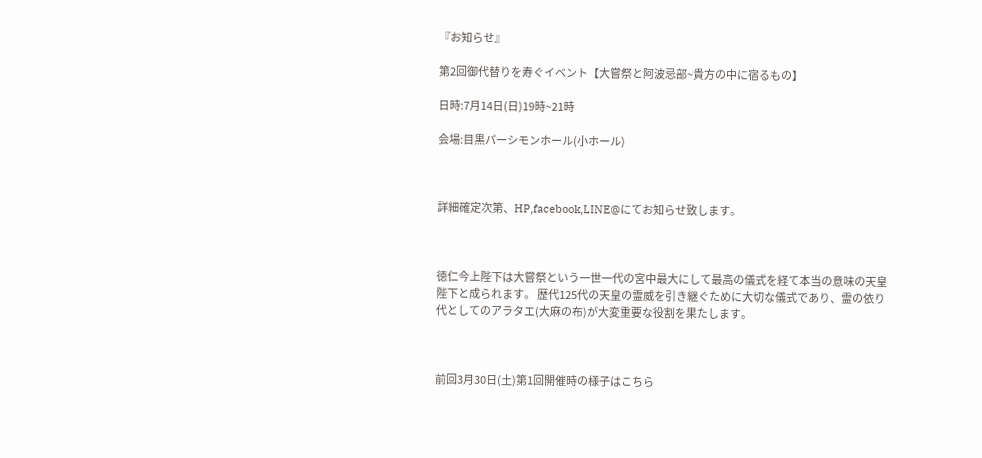『お知らせ』

第2回御代替りを寿ぐイベント【大嘗祭と阿波忌部~貴方の中に宿るもの】

日時:7月14日(日)19時~21時

会場:目黒パーシモンホール(小ホール)



詳細確定次第、HP,facebook,LINE@にてお知らせ致します。



徳仁今上陛下は大嘗祭という一世一代の宮中最大にして最高の儀式を経て本当の意味の天皇陛下と成られます。 歴代125代の天皇の霊威を引き継ぐために大切な儀式であり、霊の依り代としてのアラタエ(大麻の布)が大変重要な役割を果たします。



前回3月30日(土)第1回開催時の様子はこちら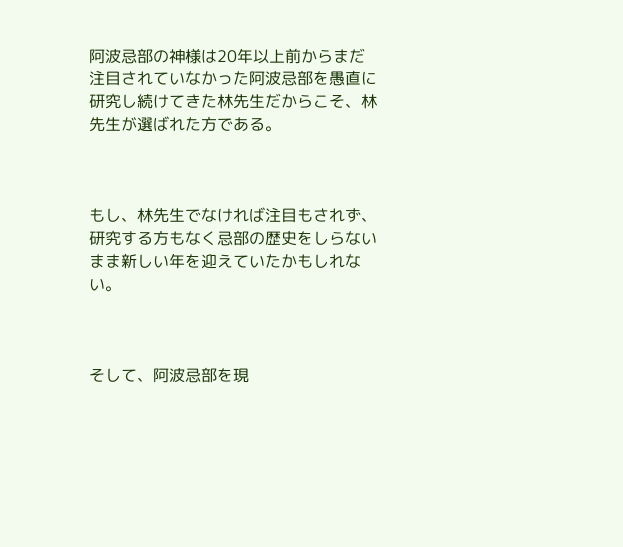阿波忌部の神様は20年以上前からまだ注目されていなかった阿波忌部を愚直に研究し続けてきた林先生だからこそ、林先生が選ばれた方である。



もし、林先生でなければ注目もされず、研究する方もなく忌部の歴史をしらないまま新しい年を迎えていたかもしれない。



そして、阿波忌部を現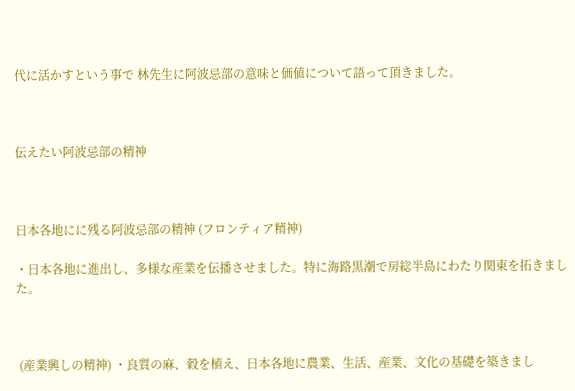代に活かすという事で 林先生に阿波忌部の意味と価値について語って頂きました。



伝えたい阿波忌部の精神



日本各地にに残る阿波忌部の精神 (フロンティア精神)

・日本各地に進出し、多様な産業を伝播させました。特に海路黒潮で房総半島にわたり関東を拓きました。



 (産業興しの精神) ・良質の麻、穀を植え、日本各地に農業、生活、産業、文化の基礎を築きまし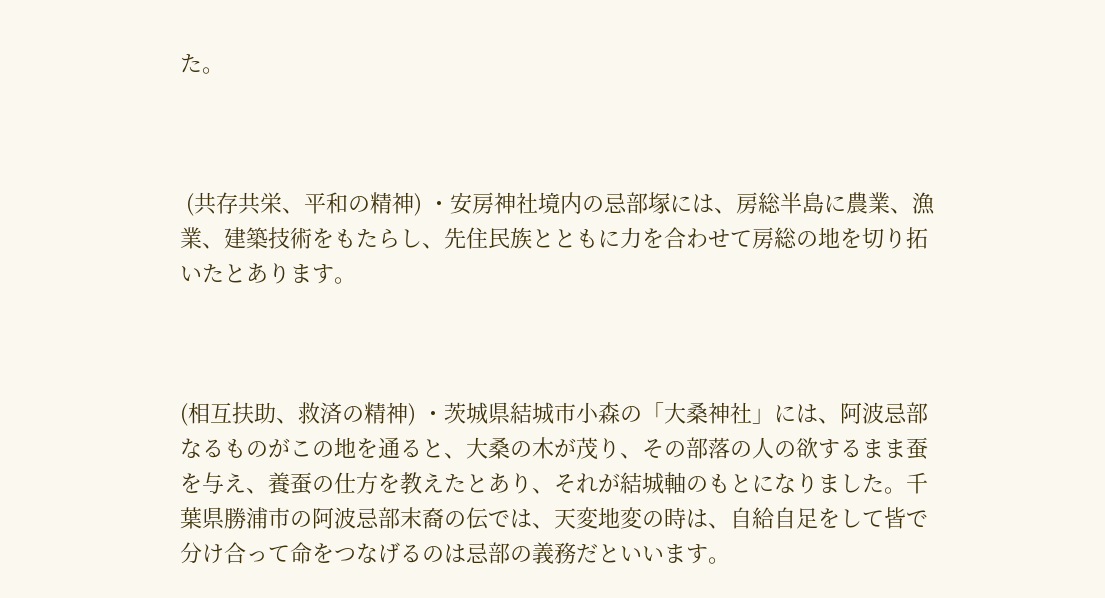た。



 (共存共栄、平和の精神) ・安房神社境内の忌部塚には、房総半島に農業、漁業、建築技術をもたらし、先住民族とともに力を合わせて房総の地を切り拓いたとあります。



(相互扶助、救済の精神) ・茨城県結城市小森の「大桑神社」には、阿波忌部なるものがこの地を通ると、大桑の木が茂り、その部落の人の欲するまま蚕を与え、養蚕の仕方を教えたとあり、それが結城軸のもとになりました。千葉県勝浦市の阿波忌部末裔の伝では、天変地変の時は、自給自足をして皆で分け合って命をつなげるのは忌部の義務だといいます。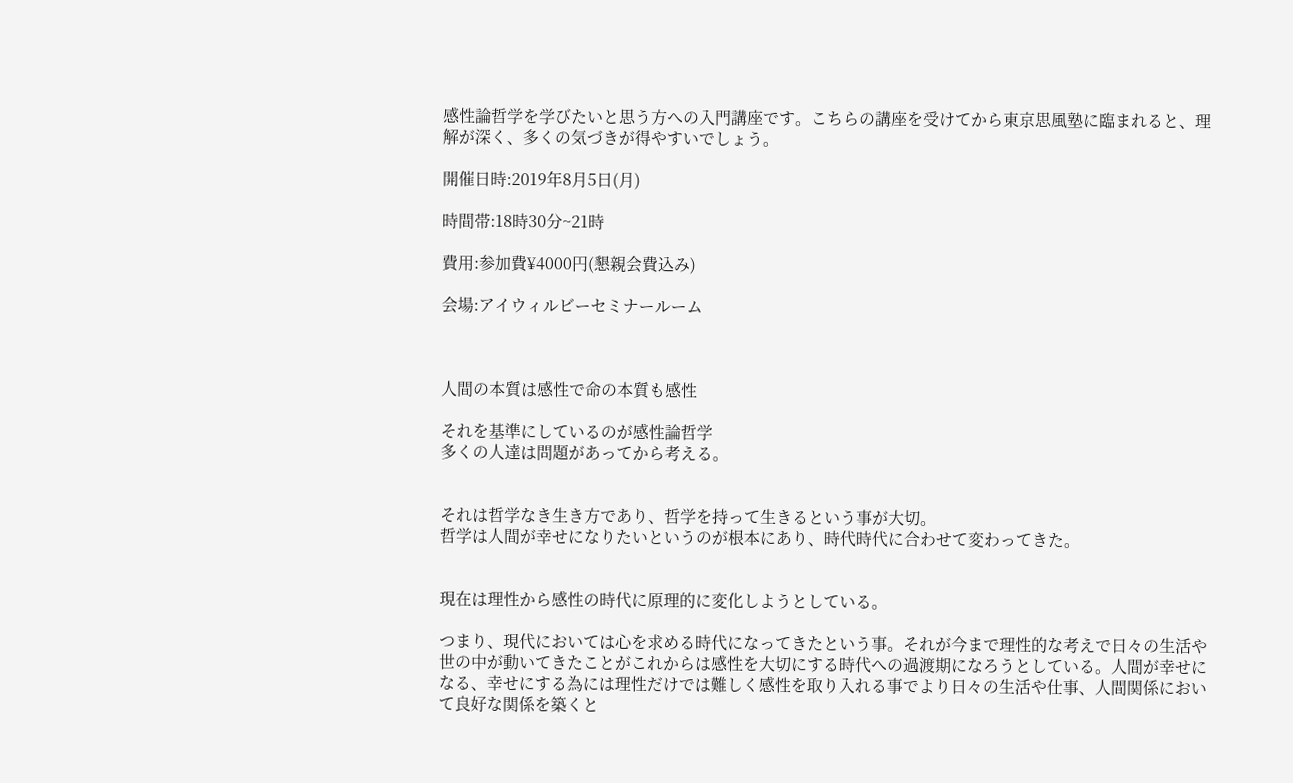感性論哲学を学びたいと思う方への入門講座です。こちらの講座を受けてから東京思風塾に臨まれると、理解が深く、多くの気づきが得やすいでしょう。

開催日時:2019年8月5日(月)

時間帯:18時30分~21時

費用:参加費¥4000円(懇親会費込み)

会場:アイウィルビーセミナールーム



人間の本質は感性で命の本質も感性

それを基準にしているのが感性論哲学
多くの人達は問題があってから考える。


それは哲学なき生き方であり、哲学を持って生きるという事が大切。
哲学は人間が幸せになりたいというのが根本にあり、時代時代に合わせて変わってきた。


現在は理性から感性の時代に原理的に変化しようとしている。

つまり、現代においては心を求める時代になってきたという事。それが今まで理性的な考えで日々の生活や世の中が動いてきたことがこれからは感性を大切にする時代への過渡期になろうとしている。人間が幸せになる、幸せにする為には理性だけでは難しく感性を取り入れる事でより日々の生活や仕事、人間関係において良好な関係を築くと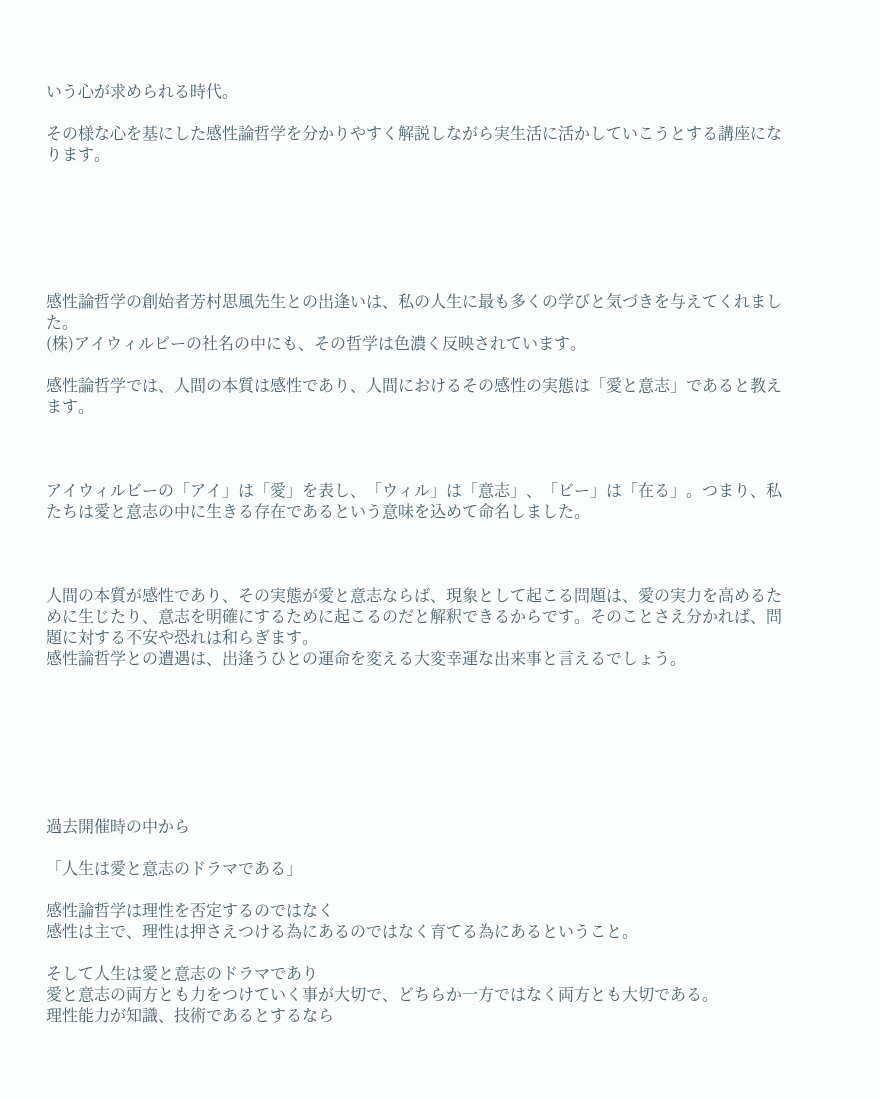いう心が求められる時代。

その様な心を基にした感性論哲学を分かりやすく解説しながら実生活に活かしていこうとする講座になります。






感性論哲学の創始者芳村思風先生との出逢いは、私の人生に最も多くの学びと気づきを与えてくれました。
(株)アイウィルビーの社名の中にも、その哲学は色濃く反映されています。

感性論哲学では、人間の本質は感性であり、人間におけるその感性の実態は「愛と意志」であると教えます。



アイウィルビーの「アイ」は「愛」を表し、「ウィル」は「意志」、「ビー」は「在る」。つまり、私たちは愛と意志の中に生きる存在であるという意味を込めて命名しました。



人間の本質が感性であり、その実態が愛と意志ならば、現象として起こる問題は、愛の実力を高めるために生じたり、意志を明確にするために起こるのだと解釈できるからです。そのことさえ分かれば、問題に対する不安や恐れは和らぎます。
感性論哲学との遭遇は、出逢うひとの運命を変える大変幸運な出来事と言えるでしょう。







過去開催時の中から

「人生は愛と意志のドラマである」

感性論哲学は理性を否定するのではなく
感性は主で、理性は押さえつける為にあるのではなく育てる為にあるということ。

そして人生は愛と意志のドラマであり
愛と意志の両方とも力をつけていく事が大切で、どちらか一方ではなく両方とも大切である。
理性能力が知識、技術であるとするなら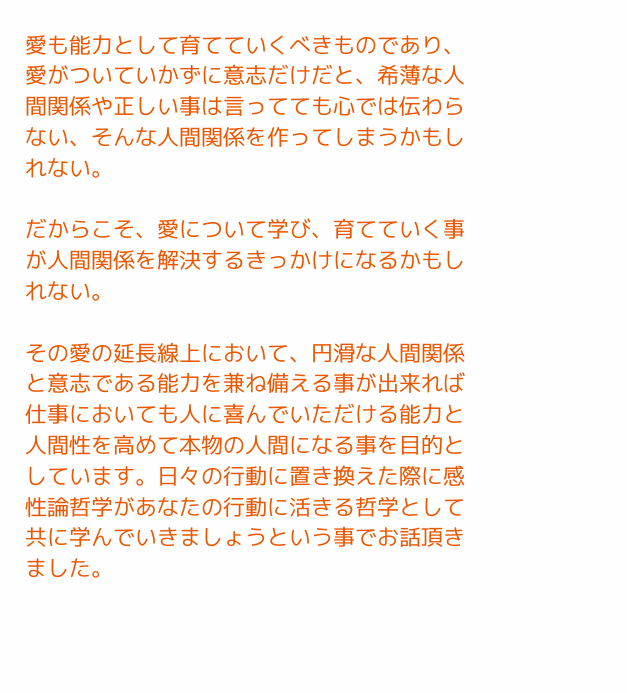愛も能力として育てていくべきものであり、
愛がついていかずに意志だけだと、希薄な人間関係や正しい事は言ってても心では伝わらない、そんな人間関係を作ってしまうかもしれない。

だからこそ、愛について学び、育てていく事が人間関係を解決するきっかけになるかもしれない。

その愛の延長線上において、円滑な人間関係と意志である能力を兼ね備える事が出来れば仕事においても人に喜んでいただける能力と人間性を高めて本物の人間になる事を目的としています。日々の行動に置き換えた際に感性論哲学があなたの行動に活きる哲学として共に学んでいきましょうという事でお話頂きました。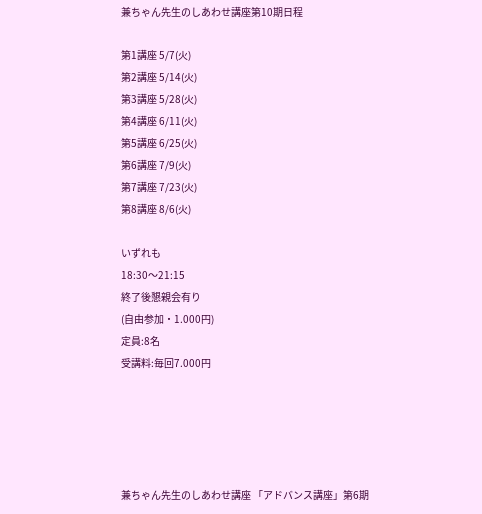兼ちゃん先生のしあわせ講座第10期日程

第1講座 5/7(火)
第2講座 5/14(火)
第3講座 5/28(火)
第4講座 6/11(火)
第5講座 6/25(火)
第6講座 7/9(火)
第7講座 7/23(火)
第8講座 8/6(火)

いずれも
18:30〜21:15
終了後懇親会有り
(自由参加・1.000円)
定員:8名
受講料:毎回7.000円





兼ちゃん先生のしあわせ講座 「アドバンス講座」第6期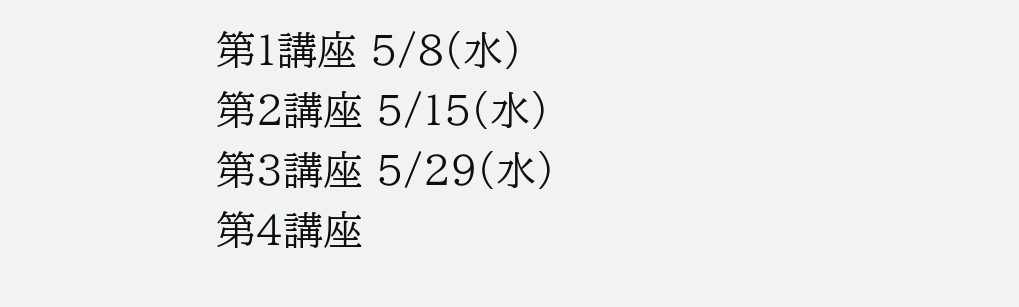第1講座 5/8(水)
第2講座 5/15(水)
第3講座 5/29(水)
第4講座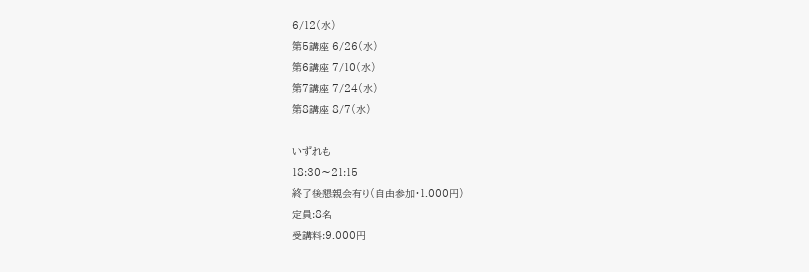6/12(水)
第5講座 6/26(水)
第6講座 7/10(水)
第7講座 7/24(水)
第8講座 8/7(水)

いずれも
18:30〜21:15
終了後懇親会有り(自由参加・1.000円)
定員:8名
受講料:9.000円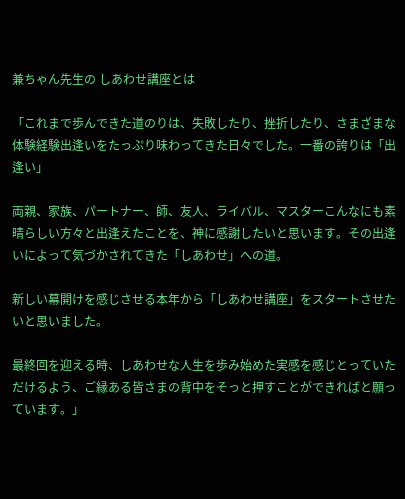兼ちゃん先生の しあわせ講座とは

「これまで歩んできた道のりは、失敗したり、挫折したり、さまざまな体験経験出逢いをたっぷり味わってきた日々でした。一番の誇りは「出逢い」

両親、家族、パートナー、師、友人、ライバル、マスターこんなにも素晴らしい方々と出逢えたことを、神に感謝したいと思います。その出逢いによって気づかされてきた「しあわせ」への道。

新しい幕開けを感じさせる本年から「しあわせ講座」をスタートさせたいと思いました。

最終回を迎える時、しあわせな人生を歩み始めた実感を感じとっていただけるよう、ご縁ある皆さまの背中をそっと押すことができればと願っています。」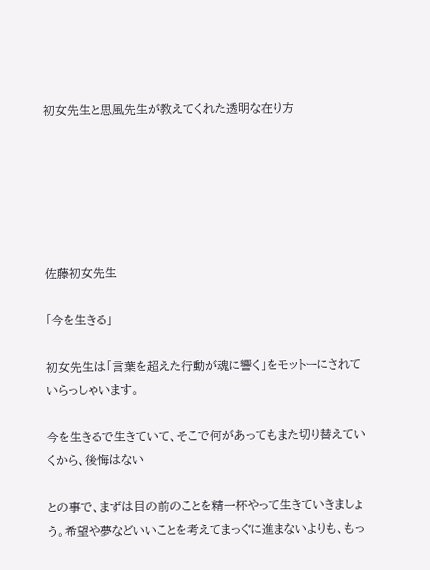初女先生と思風先生が教えてくれた透明な在り方






佐藤初女先生

「今を生きる」

初女先生は「言葉を超えた行動が魂に響く」をモットーにされていらっしゃいます。

今を生きるで生きていて、そこで何があってもまた切り替えていくから、後悔はない

との事で、まずは目の前のことを精一杯やって生きていきましょう。希望や夢などいいことを考えてまっぐに進まないよりも、もっ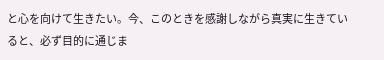と心を向けて生きたい。今、このときを感謝しながら真実に生きていると、必ず目的に通じま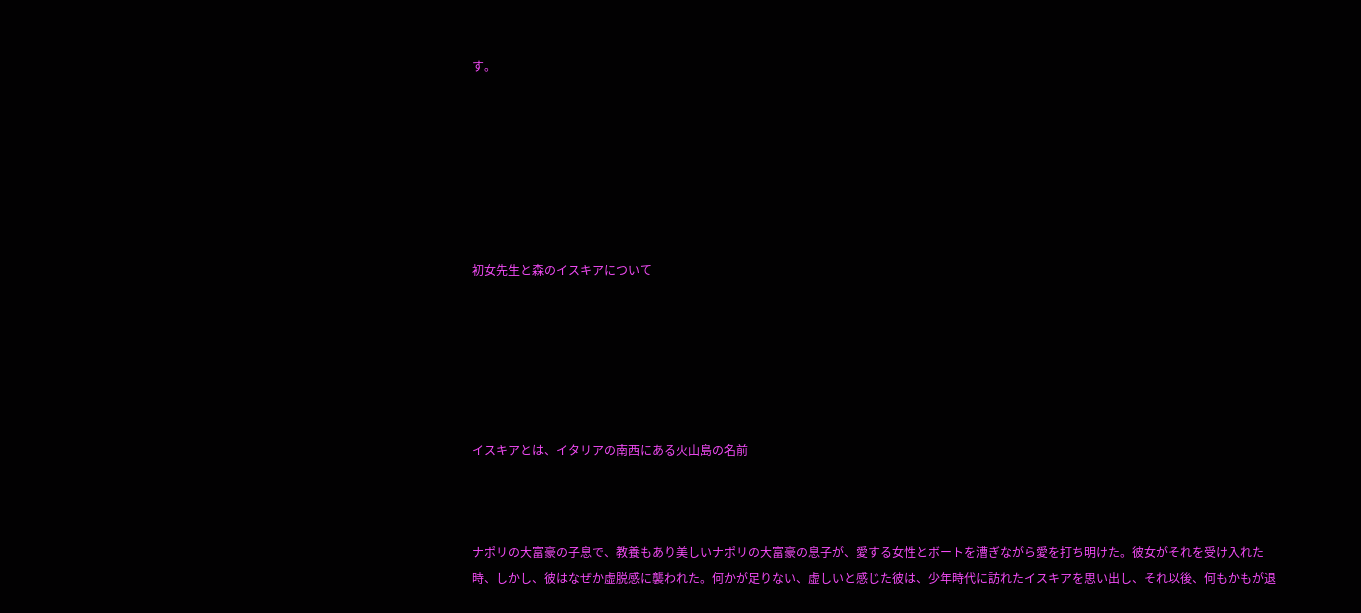す。







初女先生と森のイスキアについて






イスキアとは、イタリアの南西にある火山島の名前



ナポリの大富豪の子息で、教養もあり美しいナポリの大富豪の息子が、愛する女性とボートを漕ぎながら愛を打ち明けた。彼女がそれを受け入れた時、しかし、彼はなぜか虚脱感に襲われた。何かが足りない、虚しいと感じた彼は、少年時代に訪れたイスキアを思い出し、それ以後、何もかもが退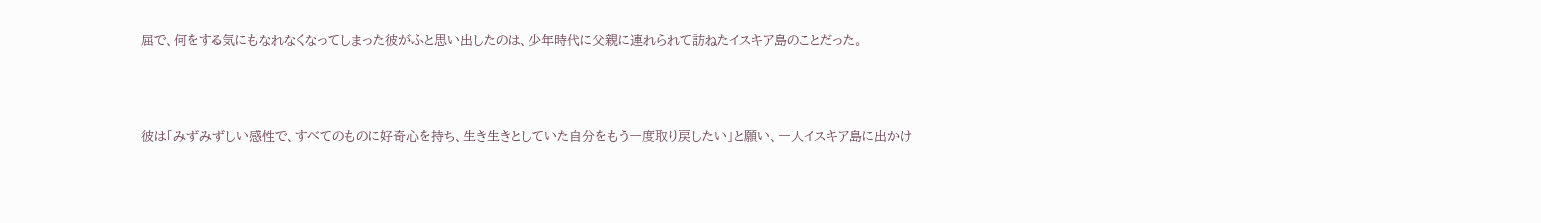屈で、何をする気にもなれなくなってしまった彼がふと思い出したのは、少年時代に父親に連れられて訪ねたイスキア島のことだった。



彼は「みずみずしい感性で、すべてのものに好奇心を持ち、生き生きとしていた自分をもう一度取り戻したい」と願い、一人イスキア島に出かけ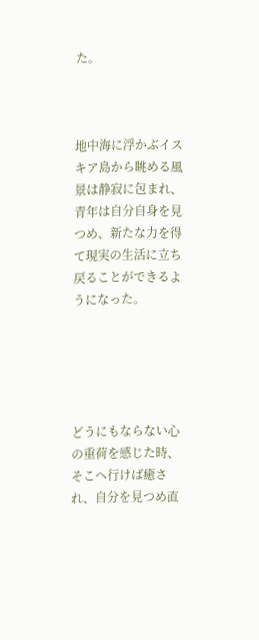た。



地中海に浮かぶイスキア島から眺める風景は静寂に包まれ、青年は自分自身を見つめ、新たな力を得て現実の生活に立ち戻ることができるようになった。





どうにもならない心の重荷を感じた時、そこへ行けば癒され、自分を見つめ直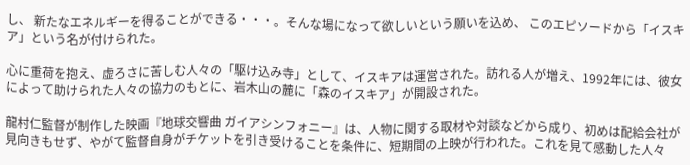し、 新たなエネルギーを得ることができる・・・。そんな場になって欲しいという願いを込め、 このエピソードから「イスキア」という名が付けられた。

心に重荷を抱え、虚ろさに苦しむ人々の「駆け込み寺」として、イスキアは運営された。訪れる人が増え、1992年には、彼女によって助けられた人々の協力のもとに、岩木山の麓に「森のイスキア」が開設された。

龍村仁監督が制作した映画『地球交響曲 ガイアシンフォニー』は、人物に関する取材や対談などから成り、初めは配給会社が見向きもせず、やがて監督自身がチケットを引き受けることを条件に、短期間の上映が行われた。これを見て感動した人々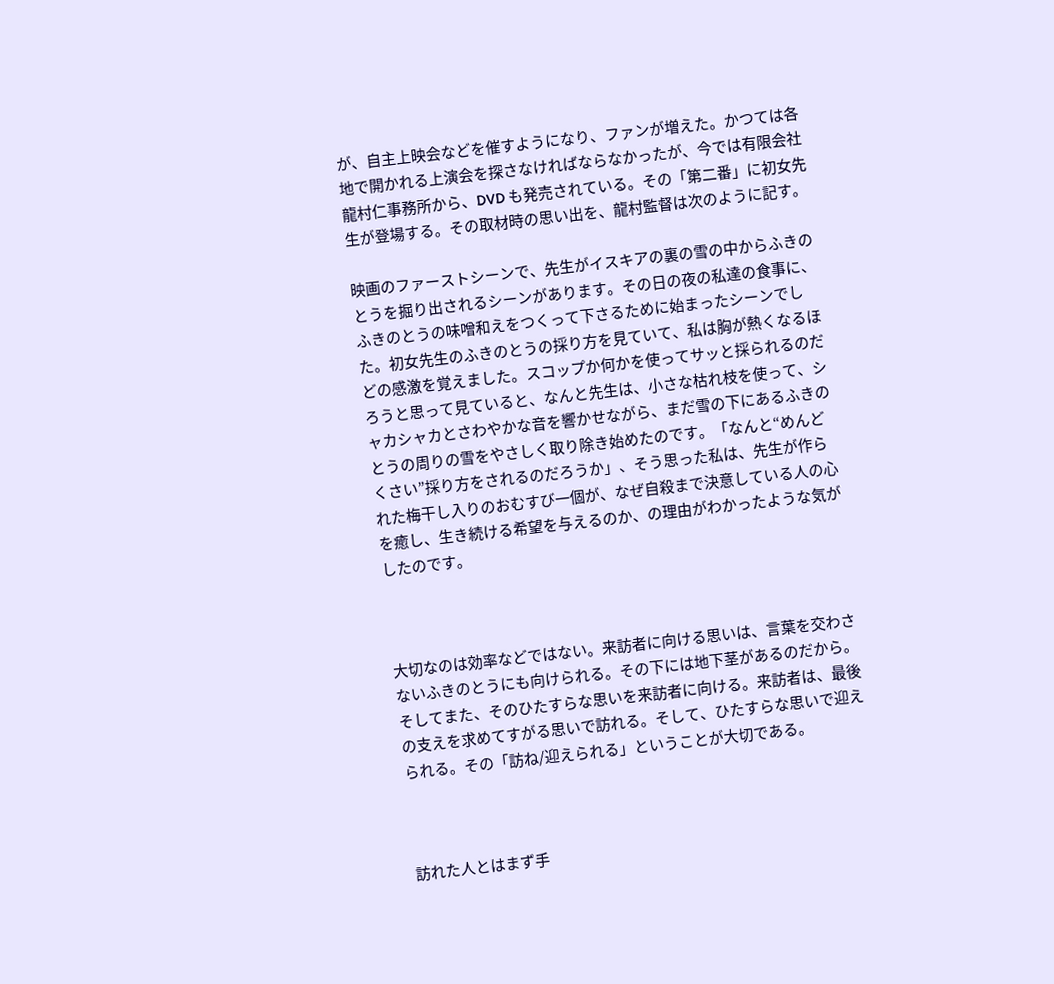が、自主上映会などを催すようになり、ファンが増えた。かつては各地で開かれる上演会を探さなければならなかったが、今では有限会社龍村仁事務所から、DVD も発売されている。その「第二番」に初女先生が登場する。その取材時の思い出を、龍村監督は次のように記す。

映画のファーストシーンで、先生がイスキアの裏の雪の中からふきのとうを掘り出されるシーンがあります。その日の夜の私達の食事に、ふきのとうの味噌和えをつくって下さるために始まったシーンでした。初女先生のふきのとうの採り方を見ていて、私は胸が熱くなるほどの感激を覚えました。スコップか何かを使ってサッと採られるのだろうと思って見ていると、なんと先生は、小さな枯れ枝を使って、シャカシャカとさわやかな音を響かせながら、まだ雪の下にあるふきのとうの周りの雪をやさしく取り除き始めたのです。「なんと“めんどくさい”採り方をされるのだろうか」、そう思った私は、先生が作られた梅干し入りのおむすび一個が、なぜ自殺まで決意している人の心を癒し、生き続ける希望を与えるのか、の理由がわかったような気がしたのです。



大切なのは効率などではない。来訪者に向ける思いは、言葉を交わさないふきのとうにも向けられる。その下には地下茎があるのだから。そしてまた、そのひたすらな思いを来訪者に向ける。来訪者は、最後の支えを求めてすがる思いで訪れる。そして、ひたすらな思いで迎えられる。その「訪ね/迎えられる」ということが大切である。



訪れた人とはまず手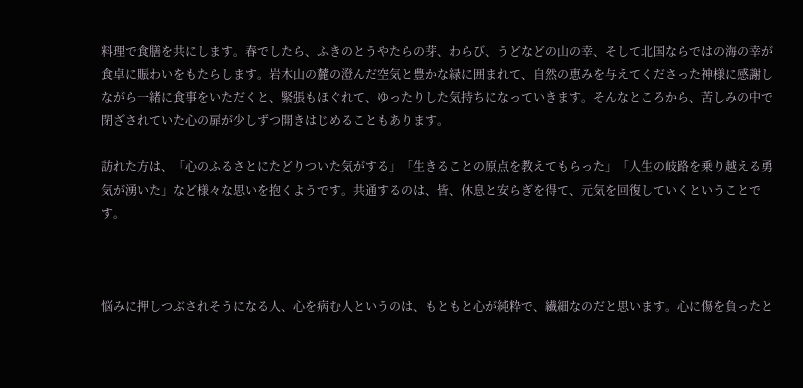料理で食膳を共にします。春でしたら、ふきのとうやたらの芽、わらび、うどなどの山の幸、そして北国ならではの海の幸が食卓に賑わいをもたらします。岩木山の麓の澄んだ空気と豊かな緑に囲まれて、自然の恵みを与えてくださった神様に感謝しながら一緒に食事をいただくと、緊張もほぐれて、ゆったりした気持ちになっていきます。そんなところから、苦しみの中で閉ざされていた心の扉が少しずつ開きはじめることもあります。

訪れた方は、「心のふるさとにたどりついた気がする」「生きることの原点を教えてもらった」「人生の岐路を乗り越える勇気が湧いた」など様々な思いを抱くようです。共通するのは、皆、休息と安らぎを得て、元気を回復していくということです。



悩みに押しつぶされそうになる人、心を病む人というのは、もともと心が純粋で、繊細なのだと思います。心に傷を負ったと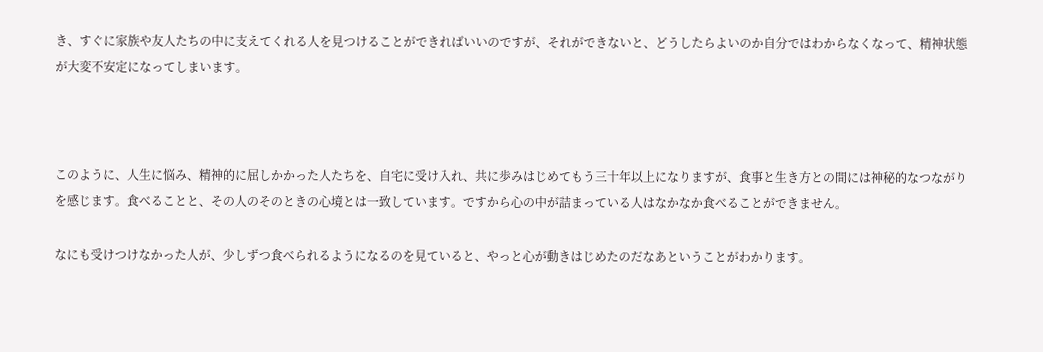き、すぐに家族や友人たちの中に支えてくれる人を見つけることができればいいのですが、それができないと、どうしたらよいのか自分ではわからなくなって、精神状態が大変不安定になってしまいます。



このように、人生に悩み、精神的に屈しかかった人たちを、自宅に受け入れ、共に歩みはじめてもう三十年以上になりますが、食事と生き方との間には神秘的なつながりを感じます。食べることと、その人のそのときの心境とは一致しています。ですから心の中が詰まっている人はなかなか食べることができません。

なにも受けつけなかった人が、少しずつ食べられるようになるのを見ていると、やっと心が動きはじめたのだなあということがわかります。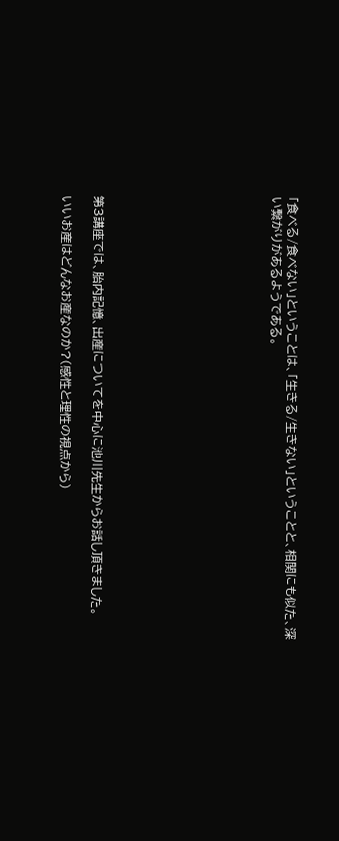「食べる/食べない」ということは、「生きる/生きない」ということと、相関にも似た、深い繋がりがあるようである。










第3講座では、胎内記憶、出産についてを中心に池川先生からお話し頂きました。

いいお産はどんなお産なのか?(感性と理性の視点から)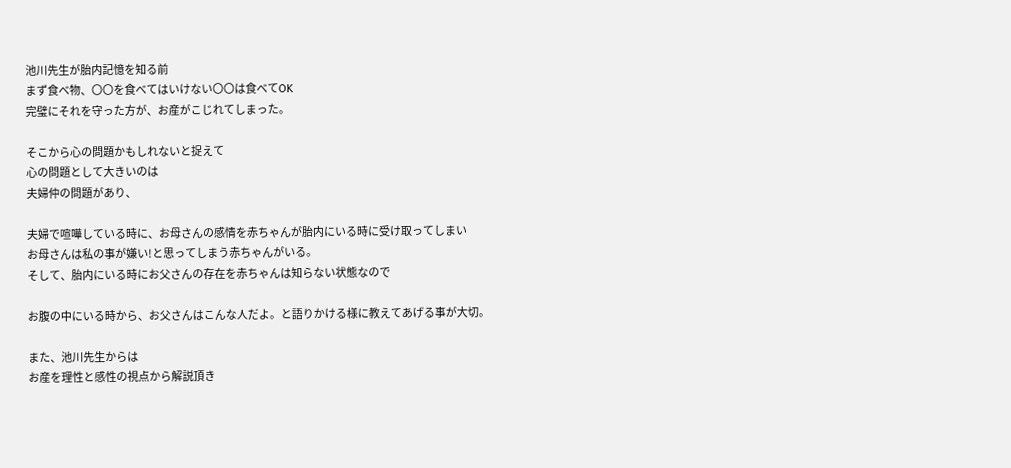池川先生が胎内記憶を知る前
まず食べ物、〇〇を食べてはいけない〇〇は食べてOK
完璧にそれを守った方が、お産がこじれてしまった。

そこから心の問題かもしれないと捉えて
心の問題として大きいのは
夫婦仲の問題があり、

夫婦で喧嘩している時に、お母さんの感情を赤ちゃんが胎内にいる時に受け取ってしまい
お母さんは私の事が嫌い!と思ってしまう赤ちゃんがいる。
そして、胎内にいる時にお父さんの存在を赤ちゃんは知らない状態なので

お腹の中にいる時から、お父さんはこんな人だよ。と語りかける様に教えてあげる事が大切。

また、池川先生からは
お産を理性と感性の視点から解説頂き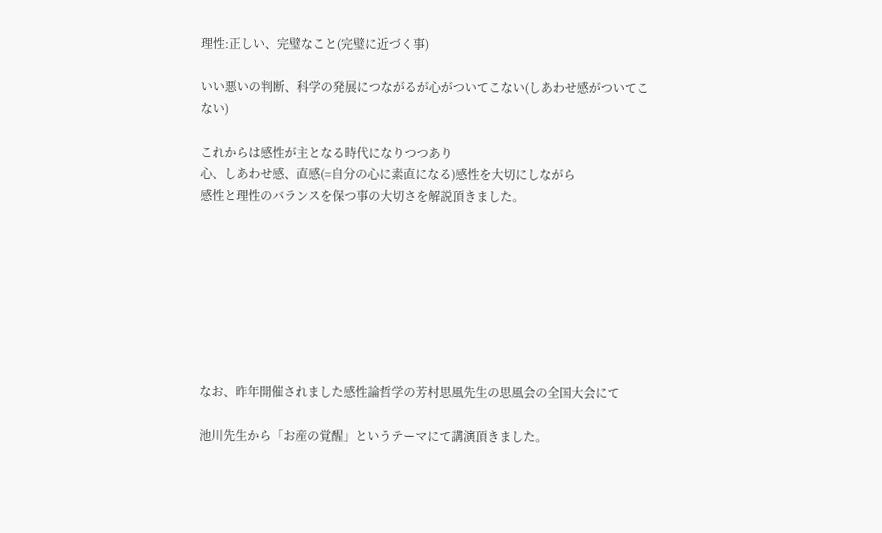理性:正しい、完璧なこと(完璧に近づく事)

いい悪いの判断、科学の発展につながるが心がついてこない(しあわせ感がついてこない)

これからは感性が主となる時代になりつつあり
心、しあわせ感、直感(=自分の心に素直になる)感性を大切にしながら
感性と理性のバランスを保つ事の大切さを解説頂きました。








なお、昨年開催されました感性論哲学の芳村思風先生の思風会の全国大会にて

池川先生から「お産の覚醒」というテーマにて講演頂きました。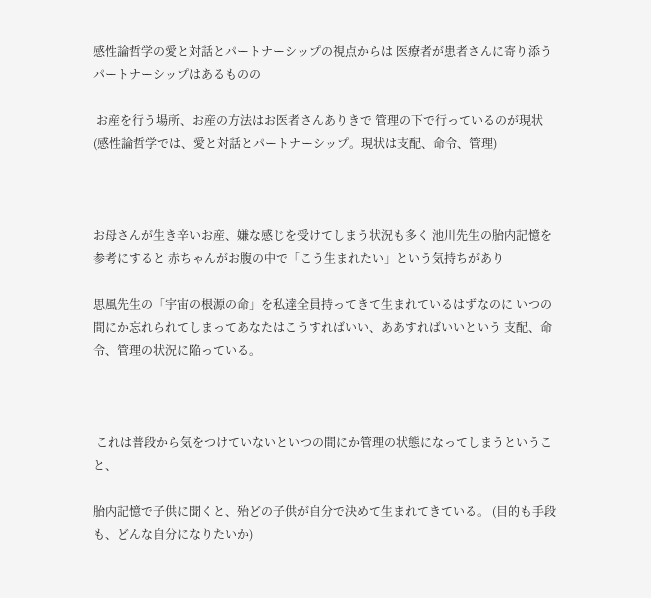感性論哲学の愛と対話とパートナーシップの視点からは 医療者が患者さんに寄り添うパートナーシップはあるものの

 お産を行う場所、お産の方法はお医者さんありきで 管理の下で行っているのが現状 (感性論哲学では、愛と対話とパートナーシップ。現状は支配、命令、管理)



お母さんが生き辛いお産、嫌な感じを受けてしまう状況も多く 池川先生の胎内記憶を参考にすると 赤ちゃんがお腹の中で「こう生まれたい」という気持ちがあり

思風先生の「宇宙の根源の命」を私達全員持ってきて生まれているはずなのに いつの間にか忘れられてしまってあなたはこうすればいい、ああすればいいという 支配、命令、管理の状況に陥っている。



 これは普段から気をつけていないといつの間にか管理の状態になってしまうということ、

胎内記憶で子供に聞くと、殆どの子供が自分で決めて生まれてきている。 (目的も手段も、どんな自分になりたいか)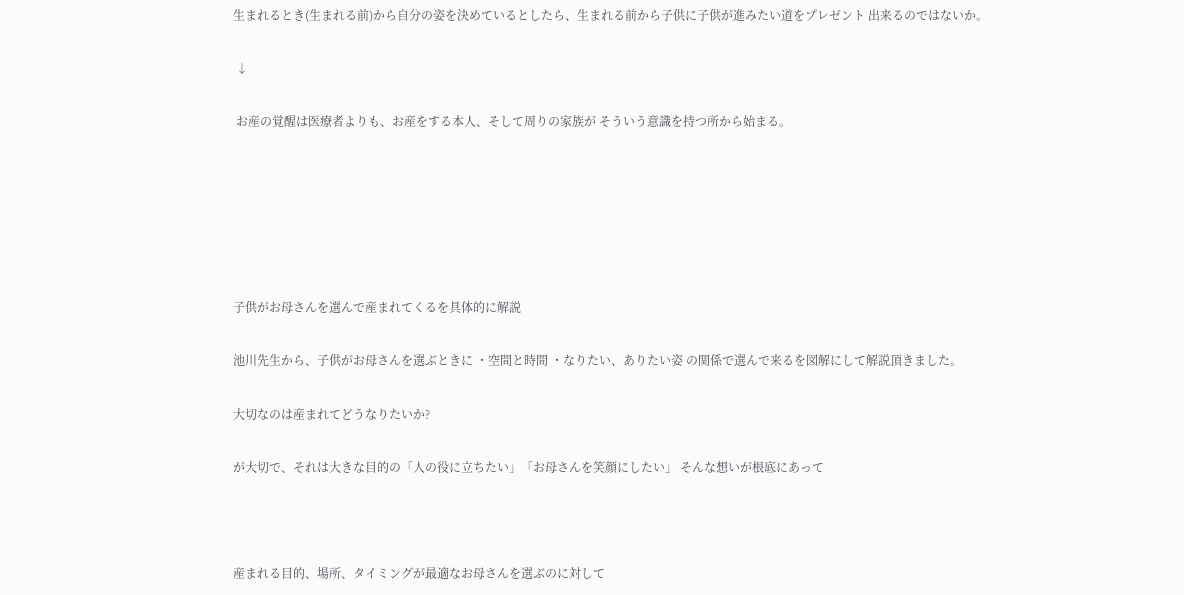生まれるとき(生まれる前)から自分の姿を決めているとしたら、生まれる前から子供に子供が進みたい道をプレゼント 出来るのではないか。

 ↓

 お産の覚醒は医療者よりも、お産をする本人、そして周りの家族が そういう意識を持つ所から始まる。






子供がお母さんを選んで産まれてくるを具体的に解説

池川先生から、子供がお母さんを選ぶときに ・空間と時間 ・なりたい、ありたい姿 の関係で選んで来るを図解にして解説頂きました。

大切なのは産まれてどうなりたいか?

が大切で、それは大きな目的の「人の役に立ちたい」「お母さんを笑顔にしたい」 そんな想いが根底にあって



産まれる目的、場所、タイミングが最適なお母さんを選ぶのに対して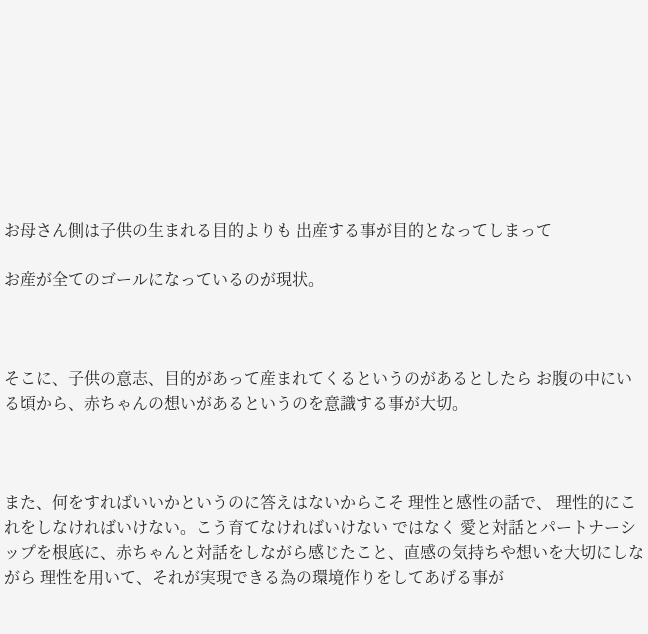お母さん側は子供の生まれる目的よりも 出産する事が目的となってしまって

お産が全てのゴールになっているのが現状。



そこに、子供の意志、目的があって産まれてくるというのがあるとしたら お腹の中にいる頃から、赤ちゃんの想いがあるというのを意識する事が大切。



また、何をすればいいかというのに答えはないからこそ 理性と感性の話で、 理性的にこれをしなければいけない。こう育てなければいけない ではなく 愛と対話とパートナーシップを根底に、赤ちゃんと対話をしながら感じたこと、直感の気持ちや想いを大切にしながら 理性を用いて、それが実現できる為の環境作りをしてあげる事が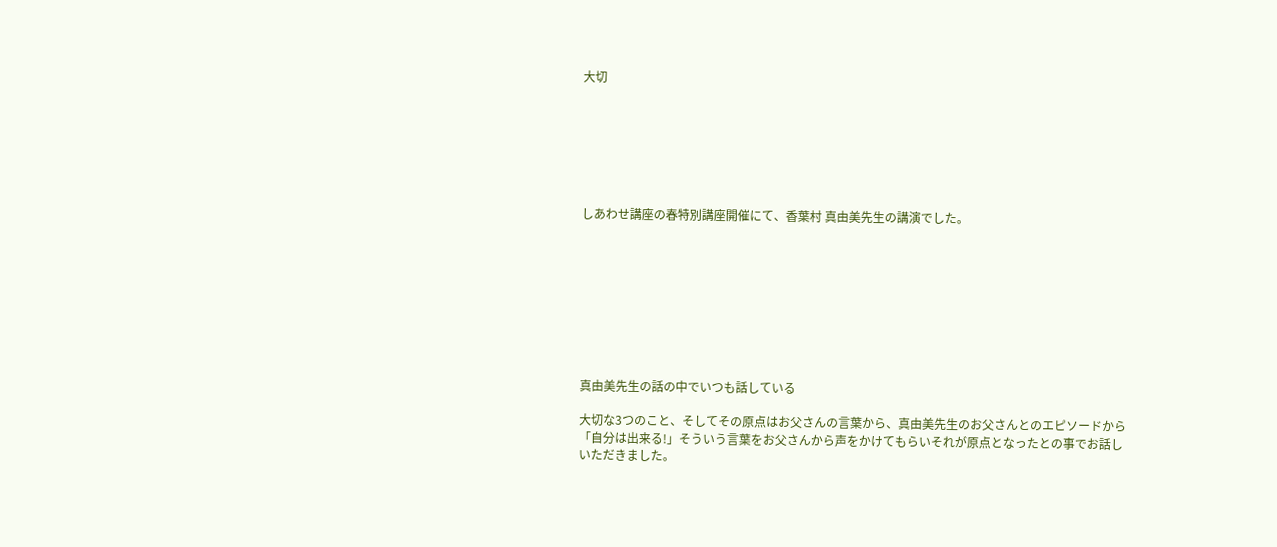大切







しあわせ講座の春特別講座開催にて、香葉村 真由美先生の講演でした。









真由美先生の話の中でいつも話している

大切な3つのこと、そしてその原点はお父さんの言葉から、真由美先生のお父さんとのエピソードから「自分は出来る!」そういう言葉をお父さんから声をかけてもらいそれが原点となったとの事でお話しいただきました。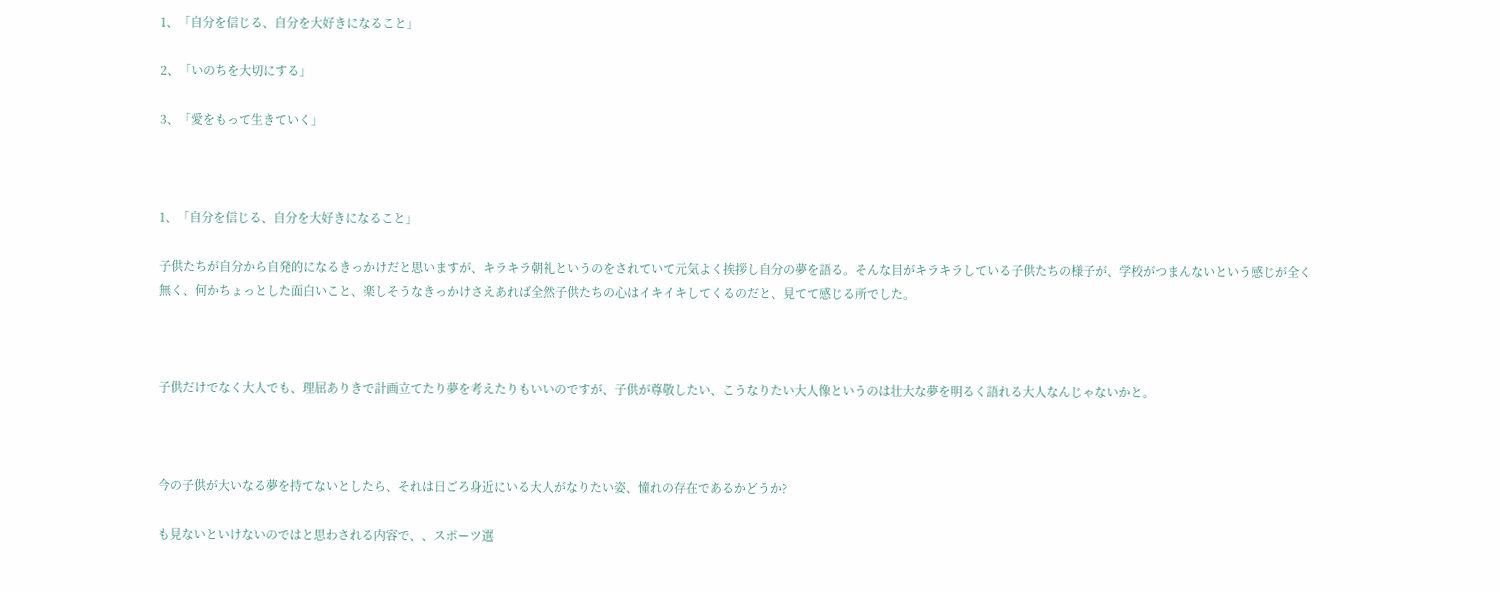1、「自分を信じる、自分を大好きになること」

2、「いのちを大切にする」

3、「愛をもって生きていく」



1、「自分を信じる、自分を大好きになること」

子供たちが自分から自発的になるきっかけだと思いますが、キラキラ朝礼というのをされていて元気よく挨拶し自分の夢を語る。そんな目がキラキラしている子供たちの様子が、学校がつまんないという感じが全く無く、何かちょっとした面白いこと、楽しそうなきっかけさえあれば全然子供たちの心はイキイキしてくるのだと、見てて感じる所でした。



子供だけでなく大人でも、理屈ありきで計画立てたり夢を考えたりもいいのですが、子供が尊敬したい、こうなりたい大人像というのは壮大な夢を明るく語れる大人なんじゃないかと。



今の子供が大いなる夢を持てないとしたら、それは日ごろ身近にいる大人がなりたい姿、憧れの存在であるかどうか?

も見ないといけないのではと思わされる内容で、、スポーツ選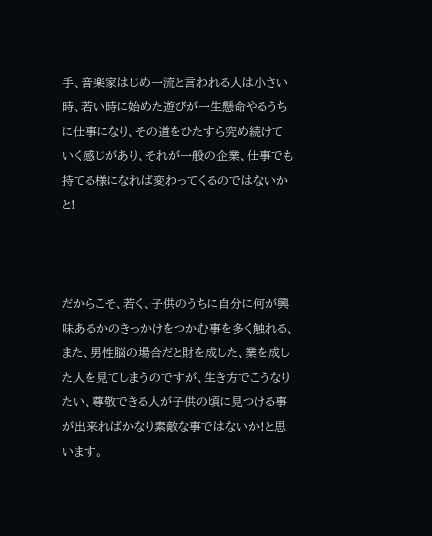手、音楽家はじめ一流と言われる人は小さい時、若い時に始めた遊びが一生懸命やるうちに仕事になり、その道をひたすら究め続けていく感じがあり、それが一般の企業、仕事でも持てる様になれば変わってくるのではないかと!



だからこそ、若く、子供のうちに自分に何が興味あるかのきっかけをつかむ事を多く触れる、また、男性脳の場合だと財を成した、業を成した人を見てしまうのですが、生き方でこうなりたい、尊敬できる人が子供の頃に見つける事が出来ればかなり素敵な事ではないか!と思います。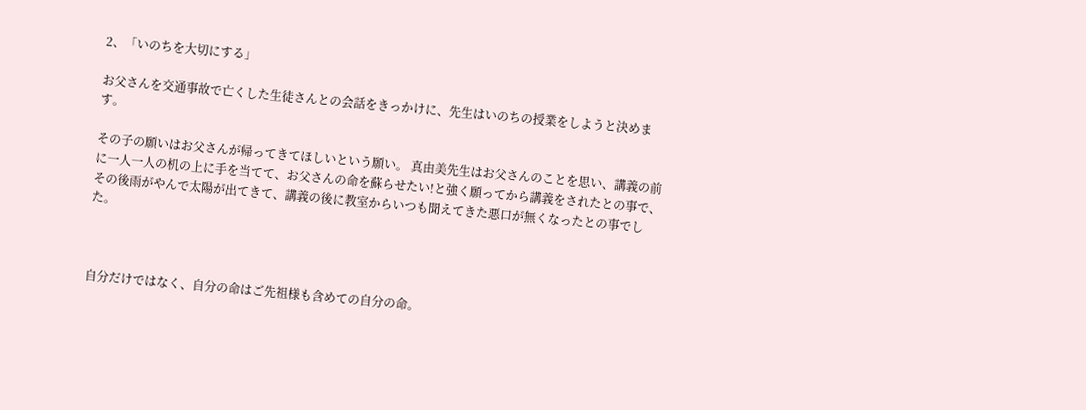2、「いのちを大切にする」

お父さんを交通事故で亡くした生徒さんとの会話をきっかけに、先生はいのちの授業をしようと決めます。

その子の願いはお父さんが帰ってきてほしいという願い。 真由美先生はお父さんのことを思い、講義の前に一人一人の机の上に手を当てて、お父さんの命を蘇らせたい!と強く願ってから講義をされたとの事で、その後雨がやんで太陽が出てきて、講義の後に教室からいつも聞えてきた悪口が無くなったとの事でした。



自分だけではなく、自分の命はご先祖様も含めての自分の命。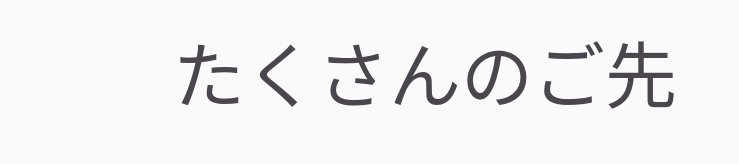たくさんのご先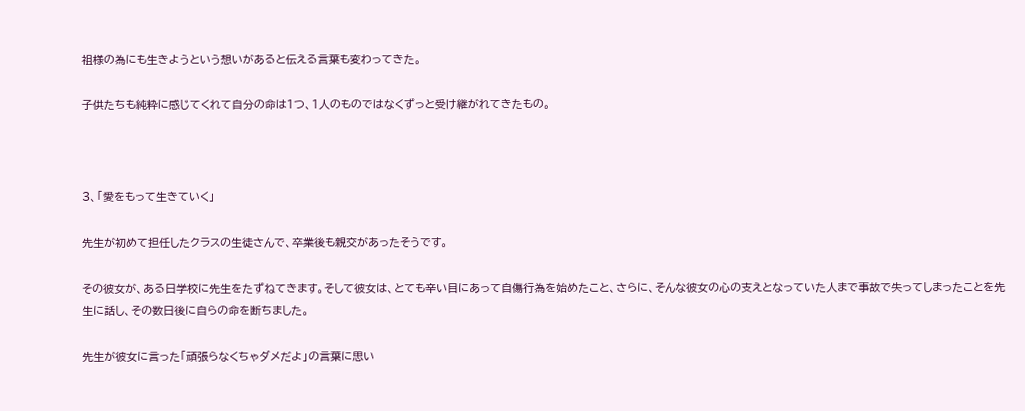祖様の為にも生きようという想いがあると伝える言葉も変わってきた。

子供たちも純粋に感じてくれて自分の命は1つ、1人のものではなくずっと受け継がれてきたもの。



3、「愛をもって生きていく」

先生が初めて担任したクラスの生徒さんで、卒業後も親交があったそうです。

その彼女が、ある日学校に先生をたずねてきます。そして彼女は、とても辛い目にあって自傷行為を始めたこと、さらに、そんな彼女の心の支えとなっていた人まで事故で失ってしまったことを先生に話し、その数日後に自らの命を断ちました。

先生が彼女に言った「頑張らなくちゃダメだよ」の言葉に思い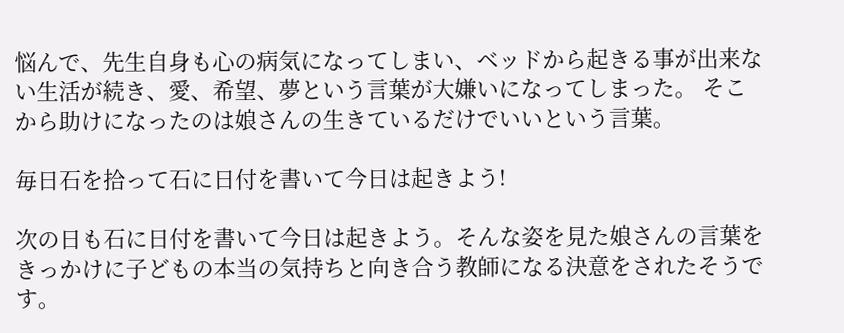悩んで、先生自身も心の病気になってしまい、ベッドから起きる事が出来ない生活が続き、愛、希望、夢という言葉が大嫌いになってしまった。 そこから助けになったのは娘さんの生きているだけでいいという言葉。

毎日石を拾って石に日付を書いて今日は起きよう!

次の日も石に日付を書いて今日は起きよう。そんな姿を見た娘さんの言葉をきっかけに子どもの本当の気持ちと向き合う教師になる決意をされたそうです。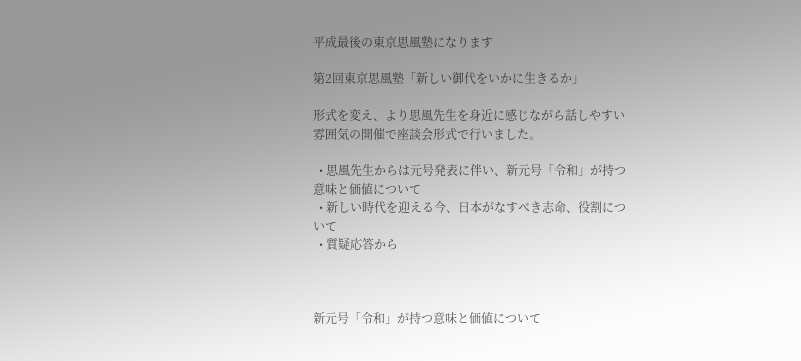平成最後の東京思風塾になります

第2回東京思風塾「新しい御代をいかに生きるか」

形式を変え、より思風先生を身近に感じながら話しやすい雰囲気の開催で座談会形式で行いました。

  • 思風先生からは元号発表に伴い、新元号「令和」が持つ意味と価値について
  • 新しい時代を迎える今、日本がなすべき志命、役割について
  • 質疑応答から



新元号「令和」が持つ意味と価値について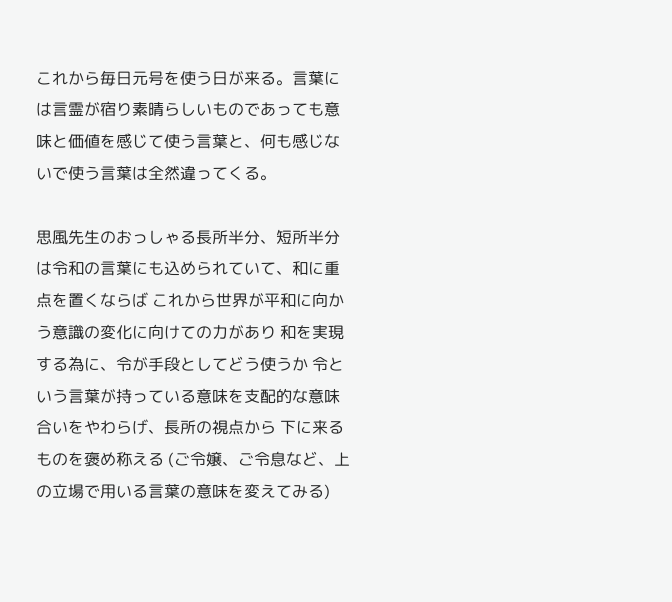これから毎日元号を使う日が来る。言葉には言霊が宿り素晴らしいものであっても意味と価値を感じて使う言葉と、何も感じないで使う言葉は全然違ってくる。

思風先生のおっしゃる長所半分、短所半分は令和の言葉にも込められていて、和に重点を置くならば これから世界が平和に向かう意識の変化に向けての力があり 和を実現する為に、令が手段としてどう使うか 令という言葉が持っている意味を支配的な意味合いをやわらげ、長所の視点から 下に来るものを褒め称える (ご令嬢、ご令息など、上の立場で用いる言葉の意味を変えてみる)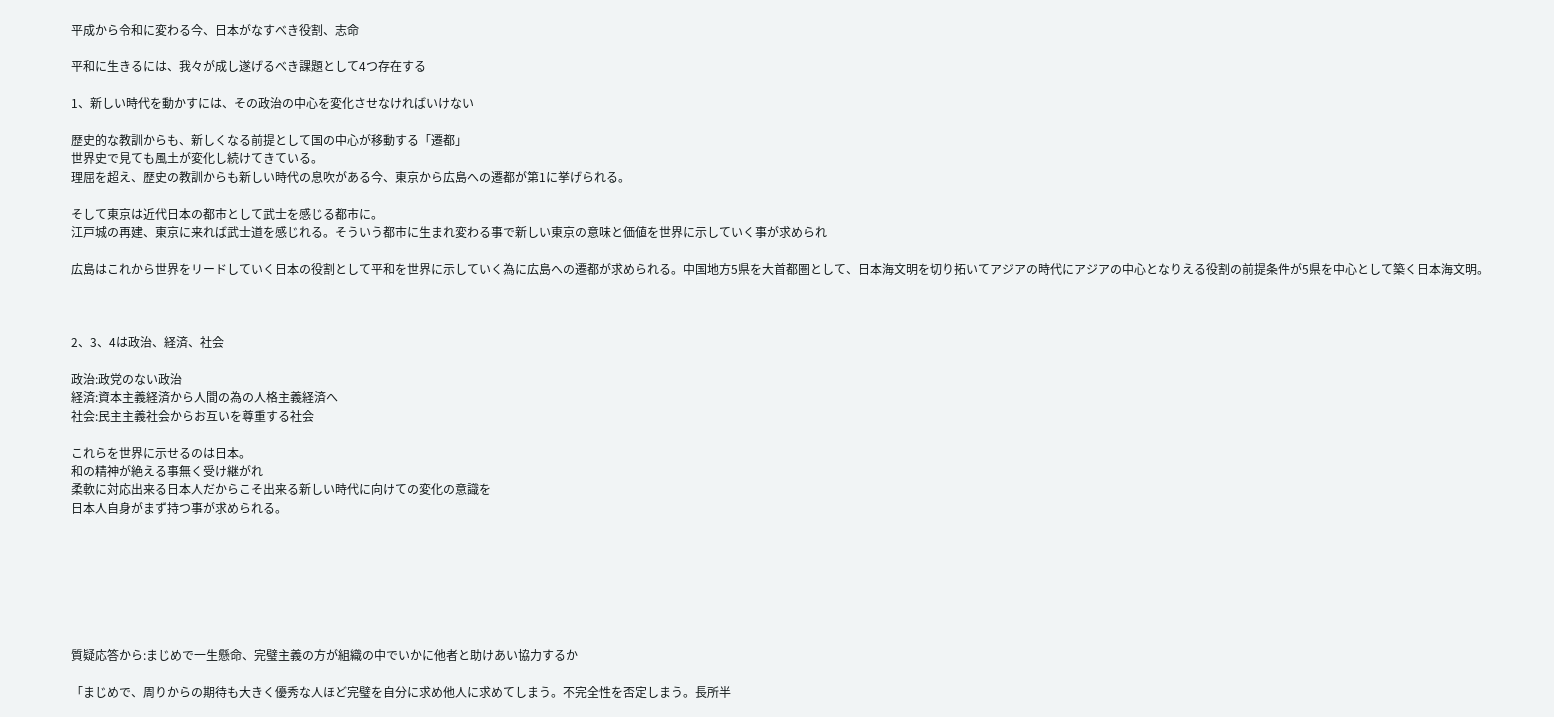平成から令和に変わる今、日本がなすべき役割、志命

平和に生きるには、我々が成し遂げるべき課題として4つ存在する

1、新しい時代を動かすには、その政治の中心を変化させなければいけない

歴史的な教訓からも、新しくなる前提として国の中心が移動する「遷都」
世界史で見ても風土が変化し続けてきている。
理屈を超え、歴史の教訓からも新しい時代の息吹がある今、東京から広島への遷都が第1に挙げられる。

そして東京は近代日本の都市として武士を感じる都市に。
江戸城の再建、東京に来れば武士道を感じれる。そういう都市に生まれ変わる事で新しい東京の意味と価値を世界に示していく事が求められ

広島はこれから世界をリードしていく日本の役割として平和を世界に示していく為に広島への遷都が求められる。中国地方5県を大首都圏として、日本海文明を切り拓いてアジアの時代にアジアの中心となりえる役割の前提条件が5県を中心として築く日本海文明。



2、3、4は政治、経済、社会

政治:政党のない政治
経済:資本主義経済から人間の為の人格主義経済へ
社会:民主主義社会からお互いを尊重する社会

これらを世界に示せるのは日本。
和の精神が絶える事無く受け継がれ
柔軟に対応出来る日本人だからこそ出来る新しい時代に向けての変化の意識を
日本人自身がまず持つ事が求められる。







質疑応答から:まじめで一生懸命、完璧主義の方が組織の中でいかに他者と助けあい協力するか

「まじめで、周りからの期待も大きく優秀な人ほど完璧を自分に求め他人に求めてしまう。不完全性を否定しまう。長所半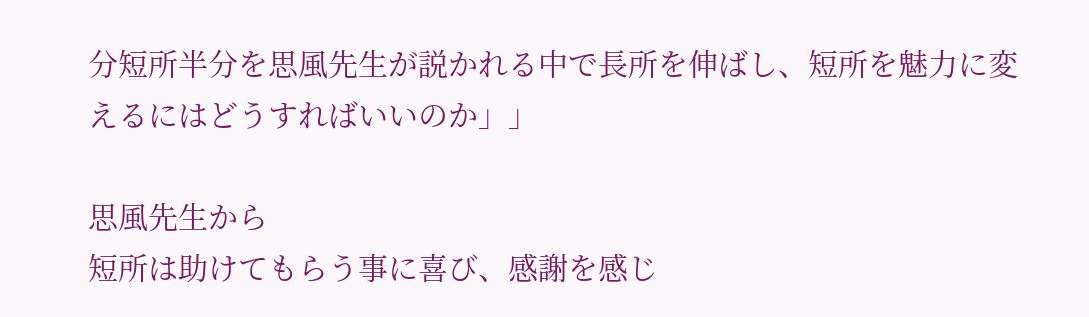分短所半分を思風先生が説かれる中で長所を伸ばし、短所を魅力に変えるにはどうすればいいのか」」

思風先生から
短所は助けてもらう事に喜び、感謝を感じ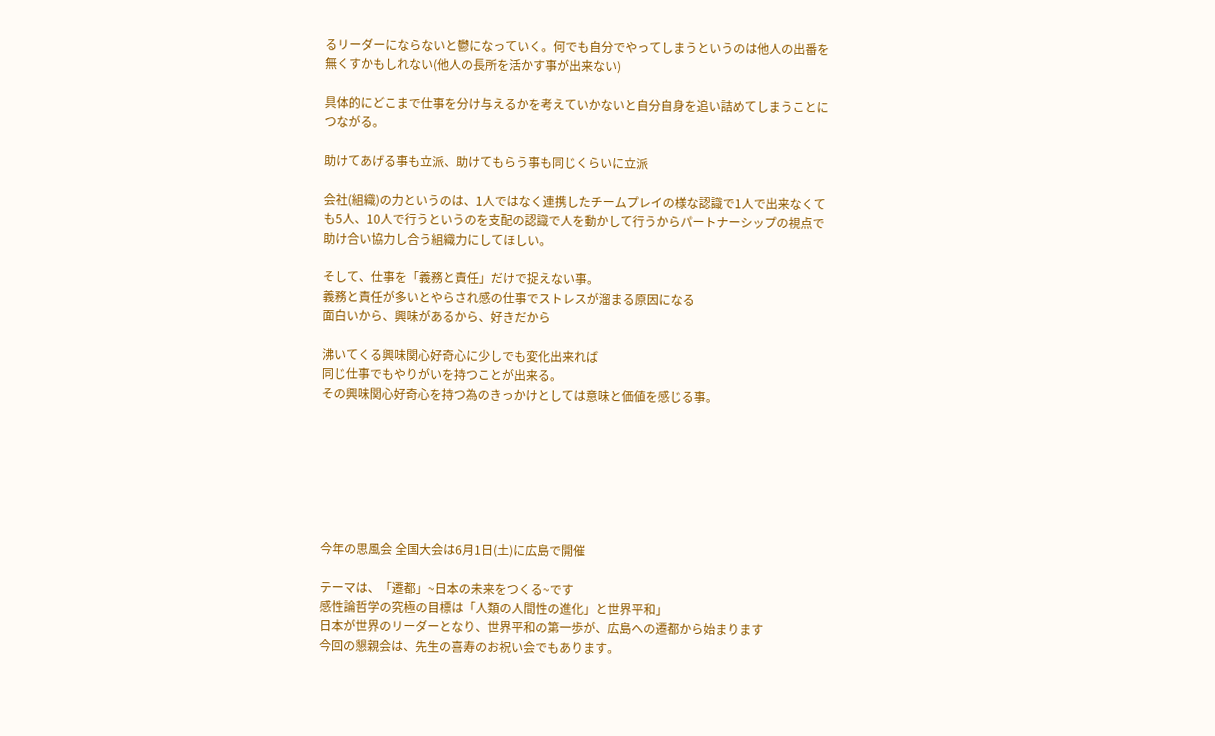るリーダーにならないと鬱になっていく。何でも自分でやってしまうというのは他人の出番を無くすかもしれない(他人の長所を活かす事が出来ない)

具体的にどこまで仕事を分け与えるかを考えていかないと自分自身を追い詰めてしまうことにつながる。

助けてあげる事も立派、助けてもらう事も同じくらいに立派

会社(組織)の力というのは、1人ではなく連携したチームプレイの様な認識で1人で出来なくても5人、10人で行うというのを支配の認識で人を動かして行うからパートナーシップの視点で助け合い協力し合う組織力にしてほしい。

そして、仕事を「義務と責任」だけで捉えない事。
義務と責任が多いとやらされ感の仕事でストレスが溜まる原因になる
面白いから、興味があるから、好きだから

沸いてくる興味関心好奇心に少しでも変化出来れば
同じ仕事でもやりがいを持つことが出来る。
その興味関心好奇心を持つ為のきっかけとしては意味と価値を感じる事。







今年の思風会 全国大会は6月1日(土)に広島で開催

テーマは、「遷都」~日本の未来をつくる~です
感性論哲学の究極の目標は「人類の人間性の進化」と世界平和」
日本が世界のリーダーとなり、世界平和の第一歩が、広島への遷都から始まります
今回の懇親会は、先生の喜寿のお祝い会でもあります。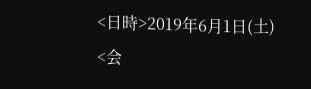<日時>2019年6月1日(土)
<会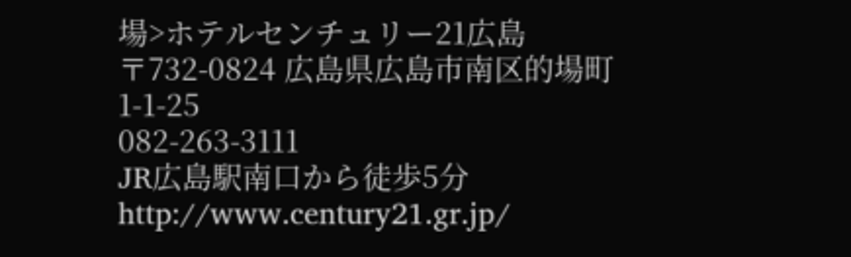場>ホテルセンチュリー21広島
〒732-0824 広島県広島市南区的場町1-1-25
082-263-3111
JR広島駅南口から徒歩5分
http://www.century21.gr.jp/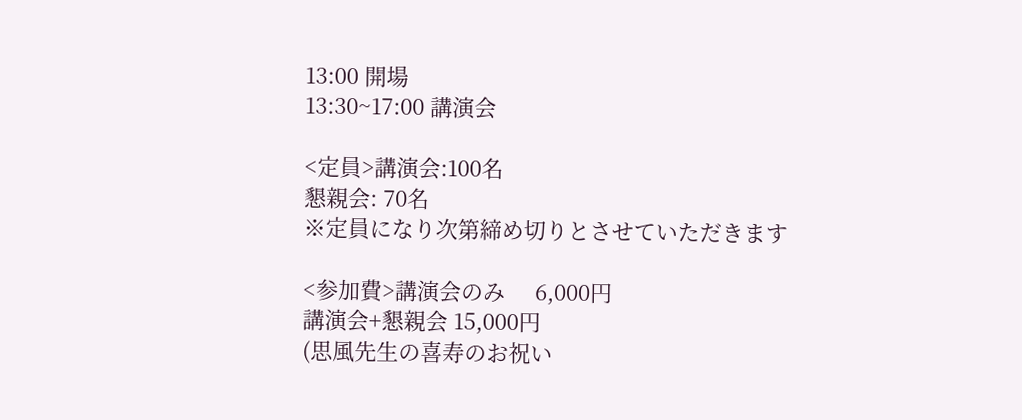13:00 開場
13:30~17:00 講演会

<定員>講演会:100名
懇親会: 70名
※定員になり次第締め切りとさせていただきます

<参加費>講演会のみ     6,000円
講演会+懇親会 15,000円
(思風先生の喜寿のお祝い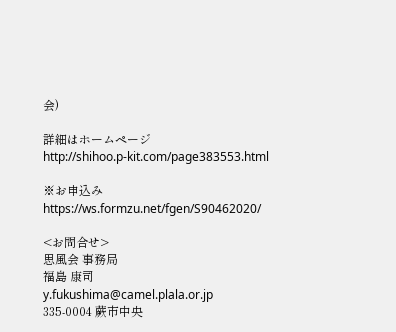会)

詳細はホームページ
http://shihoo.p-kit.com/page383553.html

※お申込み
https://ws.formzu.net/fgen/S90462020/

<お問合せ>
思風会 事務局
福島 康司
y.fukushima@camel.plala.or.jp
335-0004 蕨市中央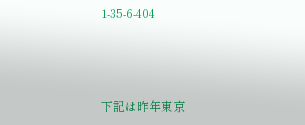1-35-6-404



下記は昨年東京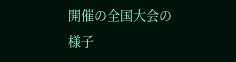開催の全国大会の様子